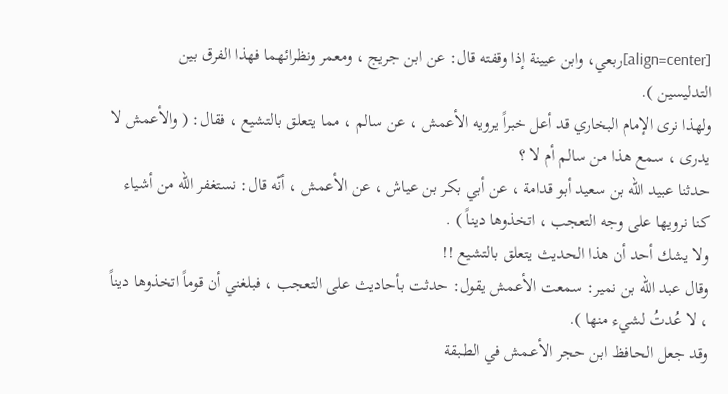[align=center]ربعي، وابن عيينة إذا وقفته قال: عن ابن جريج ، ومعمر ونظرائهما فهذا الفرق بين
التدليسين ).
ولهذا نرى الإمام البخاري قد أعل خبراً يرويه الأعمش ، عن سالم ، مما يتعلق بالتشيع ، فقال: ( والأعمش لا يدرى ، سمع هذا من سالم أم لا ؟
حدثنا عبيد الله بن سعيد أبو قدامة ، عن أبي بكر بن عياش ، عن الأعمش ، أنّه قال: نستغفر الله من أشياء كنا نرويها على وجه التعجب ، اتخذوها ديناً ) .
ولا يشك أحد أن هذا الحديث يتعلق بالتشيع !!
وقال عبد الله بن نمير: سمعت الأعمش يقول: حدثت بأحاديث على التعجب ، فبلغني أن قوماً اتخذوها ديناً ، لا عُدتُ لشيء منها ).
وقد جعل الحـافظ ابن حجر الأعـمش في الطـبقة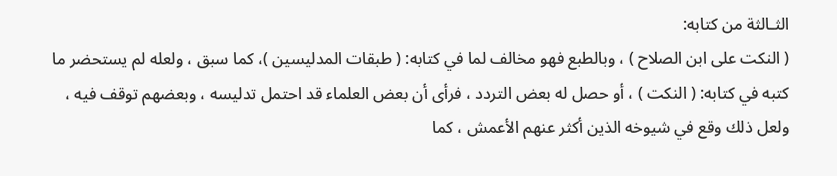الثـالثة من كتابه:
( النكت على ابن الصلاح ) ، وبالطبع فهو مخالف لما في كتابه: ( طبقات المدليسين )، كما سبق ، ولعله لم يستحضر ما كتبه في كتابه: ( النكت ) ، أو حصل له بعض التردد ، فرأى أن بعض العلماء قد احتمل تدليسه ، وبعضهم توقف فيه ، ولعل ذلك وقع في شيوخه الذين أكثر عنهم الأعمش ، كما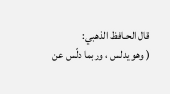قال الحـافظ الذهبي:
( وهو يدلس ، وربما دلّس عن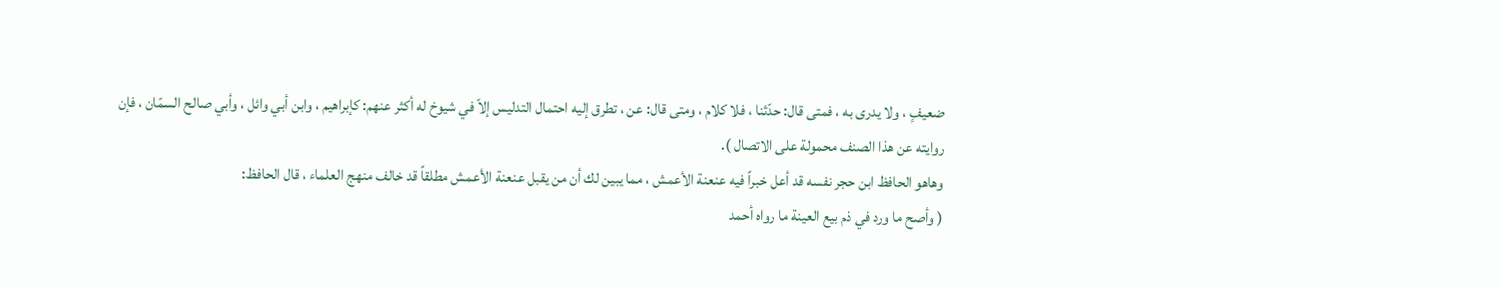ضعيفٍ ، ولا يدرى به ، فمتى قال: حدّثنا ، فلا كلام ، ومتى قال: عن ، تطرق إليه احتمال التدليس إلاّ في شيوخ له أكثر عنهم: كإبراهيم ، وابن أبي وائل ، وأبي صالح السمّان ، فإن روايته عن هذا الصنف محمولة على الاتصال ).
وهاهو الحافظ ابن حجر نفسه قد أعل خبراً فيه عنعنة الأعمش ، مما يبين لك أن من يقبل عنعنة الأعمش مطلقاً قد خالف منهج العلماء ، قال الحافظ:
( وأصح ما ورد في ذم بيع العينة ما رواه أحمد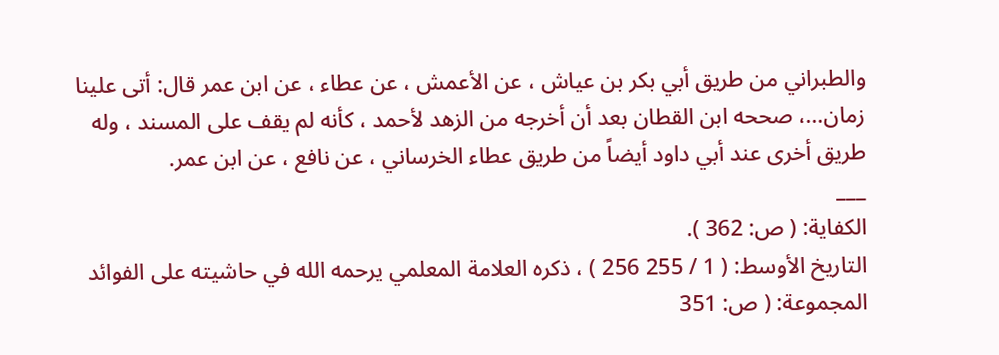والطبراني من طريق أبي بكر بن عياش ، عن الأعمش ، عن عطاء ، عن ابن عمر قال: أتى علينا زمان…، صححه ابن القطان بعد أن أخرجه من الزهد لأحمد ، كأنه لم يقف على المسند ، وله طريق أخرى عند أبي داود أيضاً من طريق عطاء الخرساني ، عن نافع ، عن ابن عمر.
___
الكفاية: ( ص: 362 ).
التاريخ الأوسط: ( 1 / 255 256 ) ، ذكره العلامة المعلمي يرحمه الله في حاشيته على الفوائد المجموعة: ( ص: 351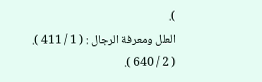).
العلل ومعرفة الرجال : ( 1 / 411 ).
( 2 / 640 ).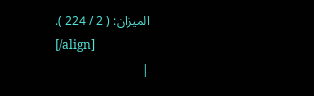الميزان: ( 2 / 224 ).
[/align]
|